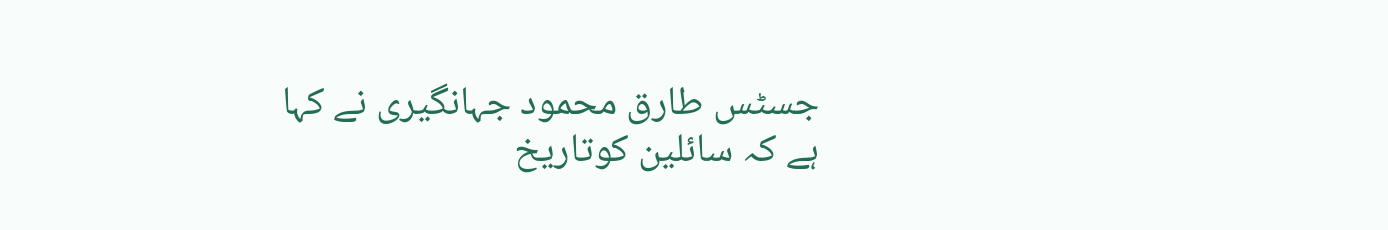جسٹس طارق محمود جہانگیری نے کہا ہے کہ سائلین کوتاریخ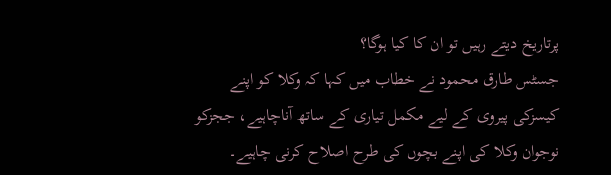پرتاریخ دیتے رہیں تو ان کا کیا ہوگا؟
جسٹس طارق محمود نے خطاب میں کہا کہ وکلا کو اپنے کیسزکی پیروی کے لیے مکمل تیاری کے ساتھ آناچاہیے، ججزکو نوجوان وکلا کی اپنے بچوں کی طرح اصلاح کرنی چاہیے۔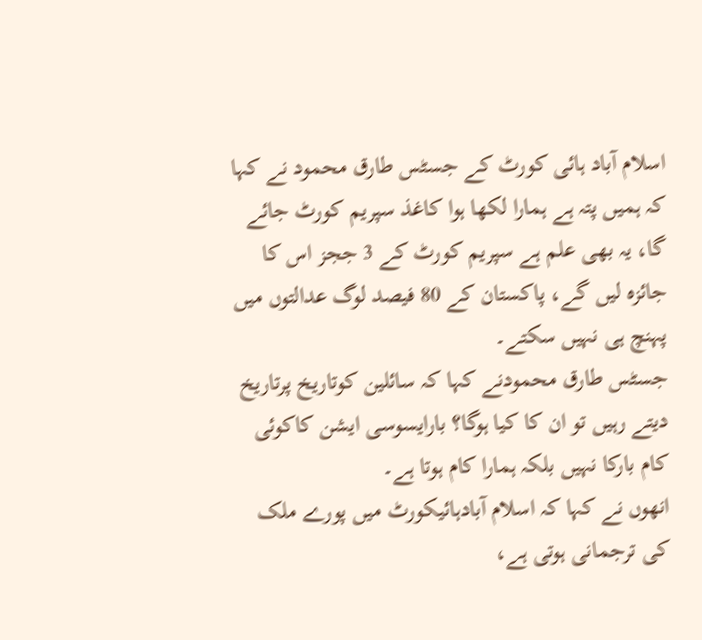اسلام آباد ہائی کورٹ کے جسٹس طارق محمود نے کہا کہ ہمیں پتہ ہے ہمارا لکھا ہوا کاغذ سپریم کورٹ جائے گا، یہ بھی علم ہے سپریم کورٹ کے 3 ججز اس کا جائزہ لیں گے، پاکستان کے 80 فیصد لوگ عدالتوں میں پہنچ ہی نہیں سکتے۔
جسٹس طارق محمودنے کہا کہ سائلین کوتاریخ پرتاریخ دیتے رہیں تو ان کا کیا ہوگا؟ بارایسوسی ایشن کاکوئی کام بارکا نہیں بلکہ ہمارا کام ہوتا ہے۔
انھوں نے کہا کہ اسلام آبادہائیکورٹ میں پورے ملک کی ترجمانی ہوتی ہے،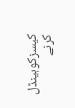کیسزکوہینڈل کرنے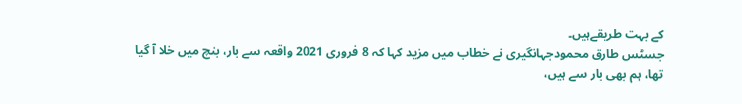کے بہت طریقےہیں۔
جسٹس طارق محمودجہانگیری نے خطاب میں مزید کہا کہ 8 فروری 2021 واقعہ سے بار، بنچ میں خلا آ گیا تھا، ہم بھی بار سے ہیں،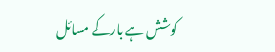کوشش ہے بارکے مسائل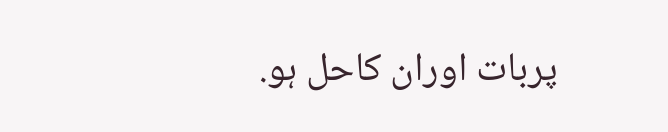پربات اوران کاحل ہو.